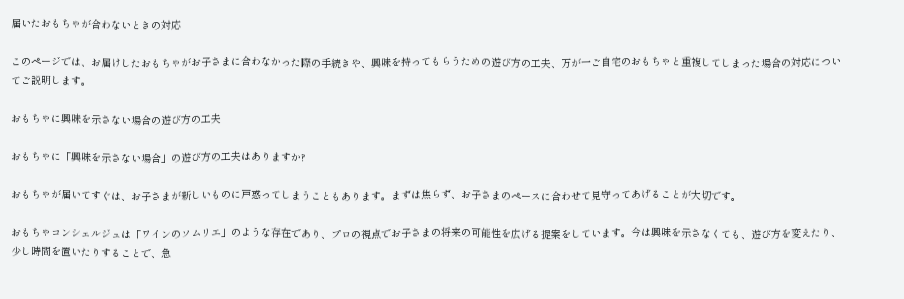届いたおもちゃが合わないときの対応

このページでは、お届けしたおもちゃがお子さまに合わなかった際の手続きや、興味を持ってもらうための遊び方の工夫、万が一ご自宅のおもちゃと重複してしまった場合の対応についてご説明します。

おもちゃに興味を示さない場合の遊び方の工夫

おもちゃに「興味を示さない場合」の遊び方の工夫はありますか?

おもちゃが届いてすぐは、お子さまが新しいものに戸惑ってしまうこともあります。まずは焦らず、お子さまのペースに合わせて見守ってあげることが大切です。

おもちゃコンシェルジュは「ワインのソムリエ」のような存在であり、プロの視点でお子さまの将来の可能性を広げる提案をしています。今は興味を示さなくても、遊び方を変えたり、少し時間を置いたりすることで、急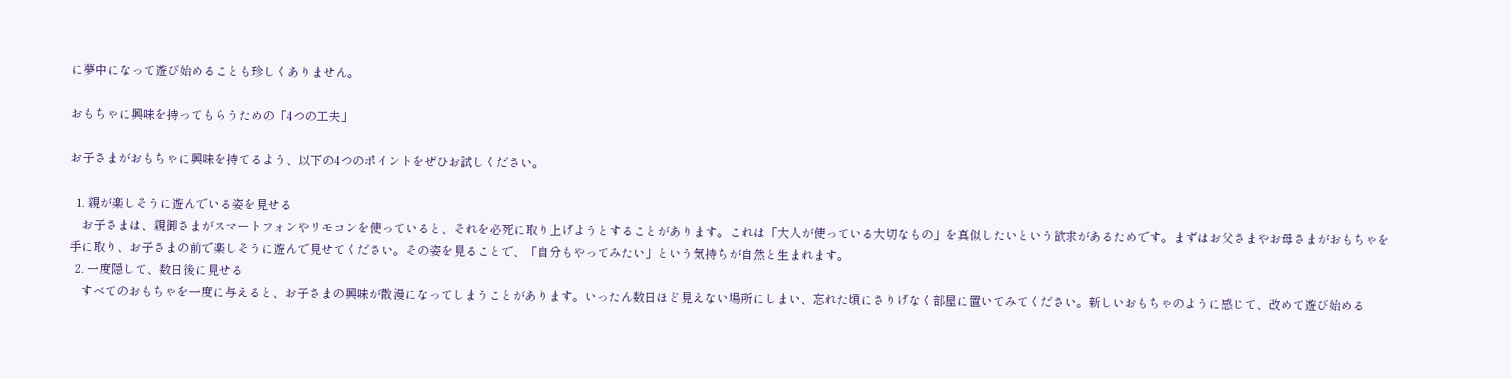に夢中になって遊び始めることも珍しくありません。

おもちゃに興味を持ってもらうための「4つの工夫」

お子さまがおもちゃに興味を持てるよう、以下の4つのポイントをぜひお試しください。

  1. 親が楽しそうに遊んでいる姿を見せる
    お子さまは、親御さまがスマートフォンやリモコンを使っていると、それを必死に取り上げようとすることがあります。これは「大人が使っている大切なもの」を真似したいという欲求があるためです。まずはお父さまやお母さまがおもちゃを手に取り、お子さまの前で楽しそうに遊んで見せてください。その姿を見ることで、「自分もやってみたい」という気持ちが自然と生まれます。
  2. 一度隠して、数日後に見せる
    すべてのおもちゃを一度に与えると、お子さまの興味が散漫になってしまうことがあります。いったん数日ほど見えない場所にしまい、忘れた頃にさりげなく部屋に置いてみてください。新しいおもちゃのように感じて、改めて遊び始める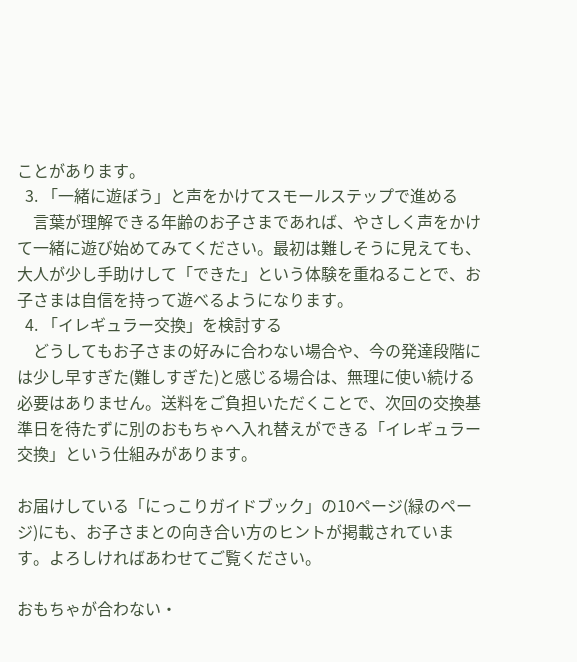ことがあります。
  3. 「一緒に遊ぼう」と声をかけてスモールステップで進める
    言葉が理解できる年齢のお子さまであれば、やさしく声をかけて一緒に遊び始めてみてください。最初は難しそうに見えても、大人が少し手助けして「できた」という体験を重ねることで、お子さまは自信を持って遊べるようになります。
  4. 「イレギュラー交換」を検討する
    どうしてもお子さまの好みに合わない場合や、今の発達段階には少し早すぎた(難しすぎた)と感じる場合は、無理に使い続ける必要はありません。送料をご負担いただくことで、次回の交換基準日を待たずに別のおもちゃへ入れ替えができる「イレギュラー交換」という仕組みがあります。

お届けしている「にっこりガイドブック」の10ページ(緑のページ)にも、お子さまとの向き合い方のヒントが掲載されています。よろしければあわせてご覧ください。

おもちゃが合わない・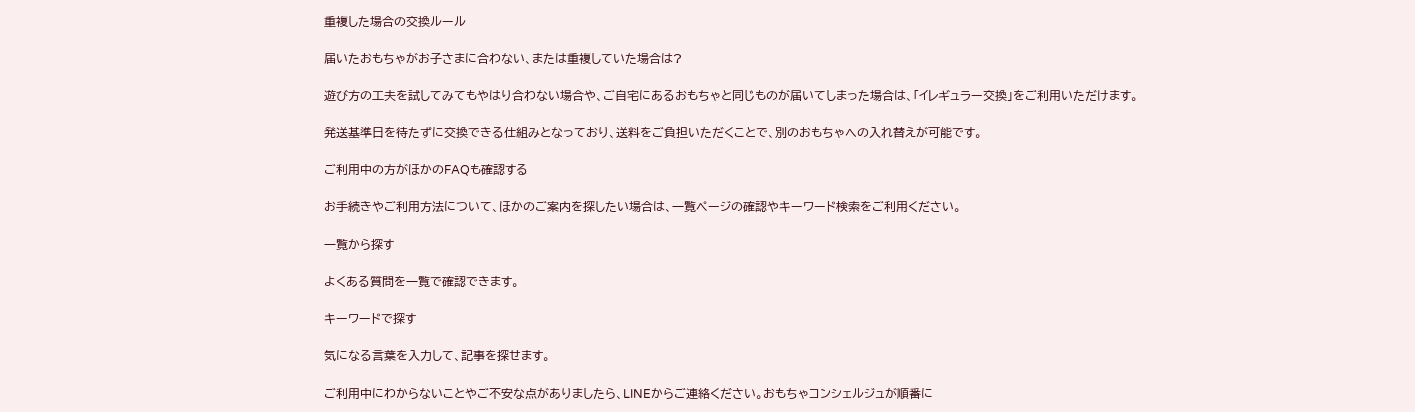重複した場合の交換ルール

届いたおもちゃがお子さまに合わない、または重複していた場合は?

遊び方の工夫を試してみてもやはり合わない場合や、ご自宅にあるおもちゃと同じものが届いてしまった場合は、「イレギュラー交換」をご利用いただけます。

発送基準日を待たずに交換できる仕組みとなっており、送料をご負担いただくことで、別のおもちゃへの入れ替えが可能です。

ご利用中の方がほかのFAQも確認する

お手続きやご利用方法について、ほかのご案内を探したい場合は、一覧ページの確認やキーワード検索をご利用ください。

一覧から探す

よくある質問を一覧で確認できます。

キーワードで探す

気になる言葉を入力して、記事を探せます。

ご利用中にわからないことやご不安な点がありましたら、LINEからご連絡ください。おもちゃコンシェルジュが順番に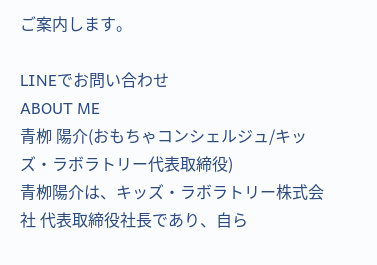ご案内します。

LINEでお問い合わせ
ABOUT ME
青栁 陽介(おもちゃコンシェルジュ/キッズ・ラボラトリー代表取締役)
青栁陽介は、キッズ・ラボラトリー株式会社 代表取締役社長であり、自ら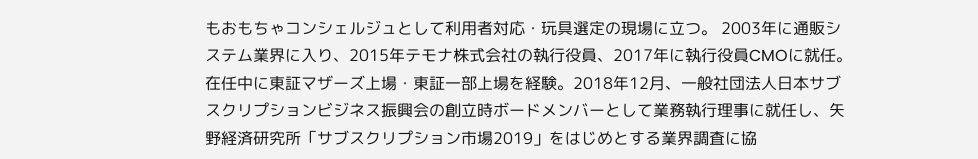もおもちゃコンシェルジュとして利用者対応・玩具選定の現場に立つ。 2003年に通販システム業界に入り、2015年テモナ株式会社の執行役員、2017年に執行役員CMOに就任。在任中に東証マザーズ上場・東証一部上場を経験。2018年12月、一般社団法人日本サブスクリプションビジネス振興会の創立時ボードメンバーとして業務執行理事に就任し、矢野経済研究所「サブスクリプション市場2019」をはじめとする業界調査に協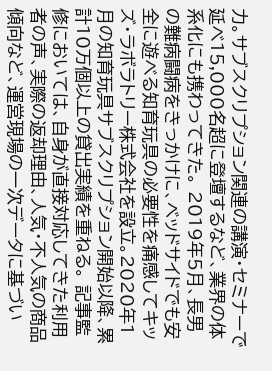力。サブスクリプション関連の講演・セミナーで延べ15,000名超に登壇するなど、業界の体系化にも携わってきた。 2019年5月、長男の難病闘病をきっかけに、ベッドサイドでも安全に遊べる知育玩具の必要性を痛感してキッズ・ラボラトリー株式会社を設立。2020年1月の知育玩具サブスクリプション開始以降、累計10万個以上の貸出実績を重ねる。 記事監修においては、自身が直接対応してきた利用者の声、実際の返却理由、人気・不人気の商品傾向など、運営現場の一次データに基づい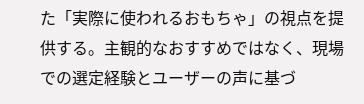た「実際に使われるおもちゃ」の視点を提供する。主観的なおすすめではなく、現場での選定経験とユーザーの声に基づ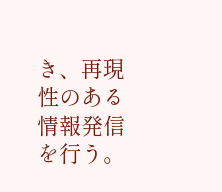き、再現性のある情報発信を行う。